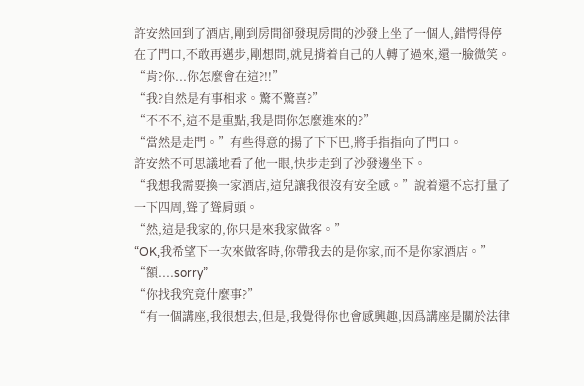許安然回到了酒店,剛到房間卻發現房間的沙發上坐了一個人,錯愕得停在了門口,不敢再邁步,剛想問,就見揹着自己的人轉了過來,還一臉微笑。
“肯?你...你怎麼會在這?!!”
“我?自然是有事相求。驚不驚喜?”
“不不不,這不是重點,我是問你怎麼進來的?”
“當然是走門。”有些得意的揚了下下巴,將手指指向了門口。
許安然不可思議地看了他一眼,快步走到了沙發邊坐下。
“我想我需要換一家酒店,這兒讓我很沒有安全感。”說着還不忘打量了一下四周,聳了聳肩頭。
“然,這是我家的,你只是來我家做客。”
“OK,我希望下一次來做客時,你帶我去的是你家,而不是你家酒店。”
“額....sorry”
“你找我究竟什麼事?”
“有一個講座,我很想去,但是,我覺得你也會感興趣,因爲講座是關於法律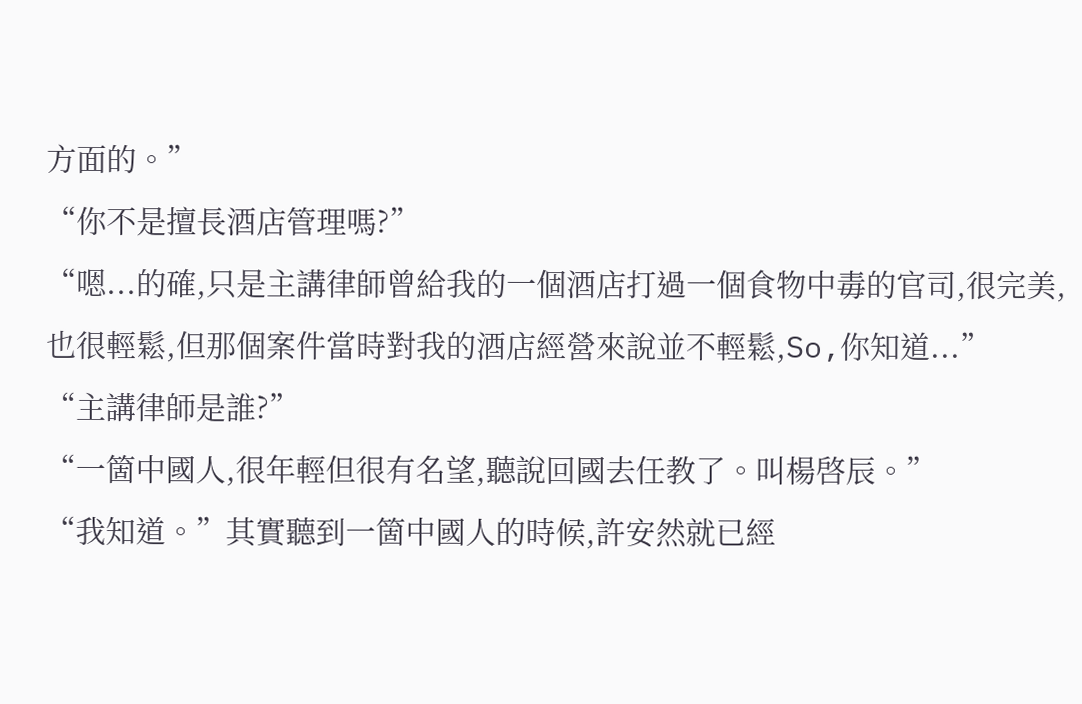方面的。”
“你不是擅長酒店管理嗎?”
“嗯...的確,只是主講律師曾給我的一個酒店打過一個食物中毒的官司,很完美,也很輕鬆,但那個案件當時對我的酒店經營來說並不輕鬆,So,你知道...”
“主講律師是誰?”
“一箇中國人,很年輕但很有名望,聽說回國去任教了。叫楊啓辰。”
“我知道。”其實聽到一箇中國人的時候,許安然就已經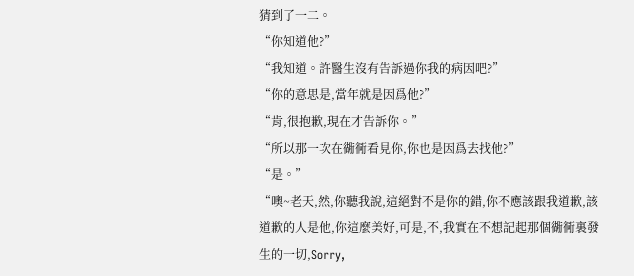猜到了一二。
“你知道他?”
“我知道。許醫生沒有告訴過你我的病因吧?”
“你的意思是,當年就是因爲他?”
“肯,很抱歉,現在才告訴你。”
“所以那一次在衚衕看見你,你也是因爲去找他?”
“是。”
“噢~老天,然,你聽我說,這絕對不是你的錯,你不應該跟我道歉,該道歉的人是他,你這麼美好,可是,不,我實在不想記起那個衚衕裏發生的一切,Sorry,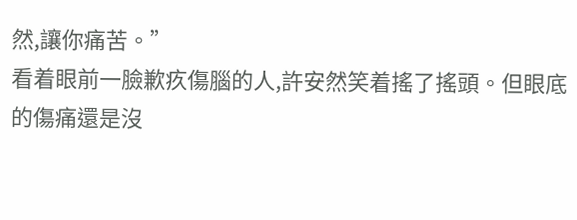然,讓你痛苦。”
看着眼前一臉歉疚傷腦的人,許安然笑着搖了搖頭。但眼底的傷痛還是沒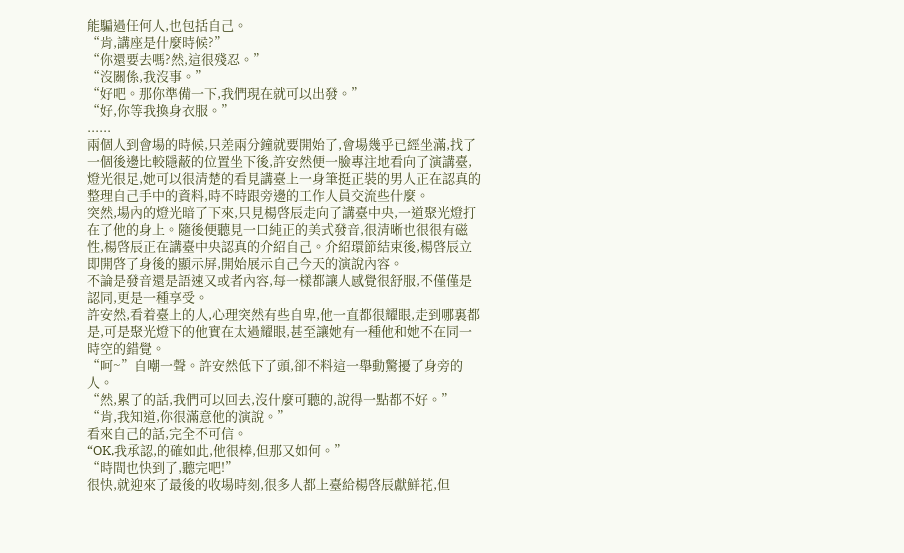能騙過任何人,也包括自己。
“肯,講座是什麼時候?”
“你還要去嗎?然,這很殘忍。”
“沒關係,我沒事。”
“好吧。那你準備一下,我們現在就可以出發。”
“好,你等我換身衣服。”
......
兩個人到會場的時候,只差兩分鐘就要開始了,會場幾乎已經坐滿,找了一個後邊比較隱蔽的位置坐下後,許安然便一臉專注地看向了演講臺,燈光很足,她可以很清楚的看見講臺上一身筆挺正裝的男人正在認真的整理自己手中的資料,時不時跟旁邊的工作人員交流些什麼。
突然,場內的燈光暗了下來,只見楊啓辰走向了講臺中央,一道聚光燈打在了他的身上。隨後便聽見一口純正的美式發音,很清晰也很很有磁性,楊啓辰正在講臺中央認真的介紹自己。介紹環節結束後,楊啓辰立即開啓了身後的顯示屏,開始展示自己今天的演說內容。
不論是發音還是語速又或者內容,每一樣都讓人感覺很舒服,不僅僅是認同,更是一種享受。
許安然,看着臺上的人,心理突然有些自卑,他一直都很耀眼,走到哪裏都是,可是聚光燈下的他實在太過耀眼,甚至讓她有一種他和她不在同一時空的錯覺。
“呵~”自嘲一聲。許安然低下了頭,卻不料這一舉動驚擾了身旁的人。
“然,累了的話,我們可以回去,沒什麼可聽的,說得一點都不好。”
“肯,我知道,你很滿意他的演說。”
看來自己的話,完全不可信。
“OK,我承認,的確如此,他很棒,但那又如何。”
“時間也快到了,聽完吧!”
很快,就迎來了最後的收場時刻,很多人都上臺給楊啓辰獻鮮花,但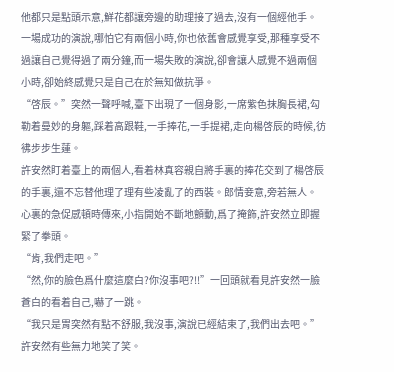他都只是點頭示意,鮮花都讓旁邊的助理接了過去,沒有一個經他手。
一場成功的演說,哪怕它有兩個小時,你也依舊會感覺享受,那種享受不過讓自己覺得過了兩分鐘,而一場失敗的演說,卻會讓人感覺不過兩個小時,卻始終感覺只是自己在於無知做抗爭。
“啓辰。”突然一聲呼喊,臺下出現了一個身影,一席紫色抹胸長裙,勾勒着曼妙的身軀,踩着高跟鞋,一手捧花,一手提裙,走向楊啓辰的時候,彷彿步步生蓮。
許安然盯着臺上的兩個人,看着林真容親自將手裏的捧花交到了楊啓辰的手裏,還不忘替他理了理有些凌亂了的西裝。郎情妾意,旁若無人。
心裏的急促感頓時傳來,小指開始不斷地顫動,爲了掩飾,許安然立即握緊了拳頭。
“肯,我們走吧。”
“然,你的臉色爲什麼這麼白?你沒事吧?!!”一回頭就看見許安然一臉蒼白的看着自己,嚇了一跳。
“我只是胃突然有點不舒服,我沒事,演說已經結束了,我們出去吧。”許安然有些無力地笑了笑。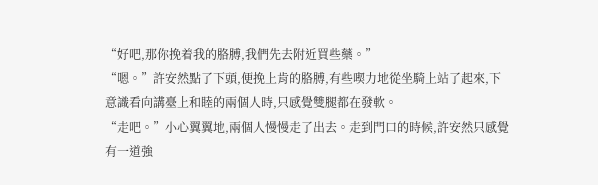“好吧,那你挽着我的胳膊,我們先去附近買些藥。”
“嗯。”許安然點了下頭,便挽上肯的胳膊,有些喫力地從坐騎上站了起來,下意識看向講臺上和睦的兩個人時,只感覺雙腿都在發軟。
“走吧。”小心翼翼地,兩個人慢慢走了出去。走到門口的時候,許安然只感覺有一道強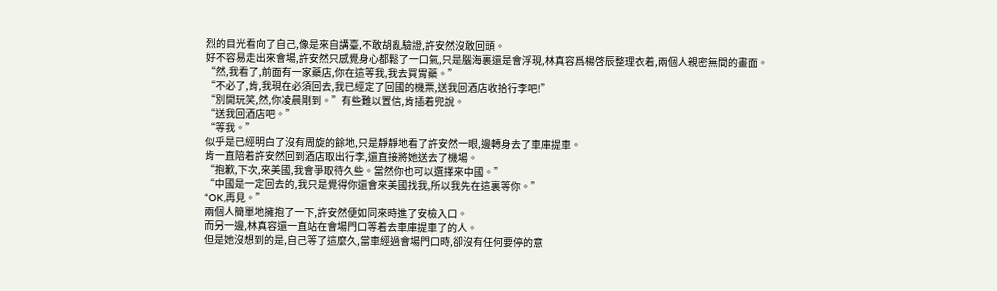烈的目光看向了自己,像是來自講臺,不敢胡亂驗證,許安然沒敢回頭。
好不容易走出來會場,許安然只感覺身心都鬆了一口氣,只是腦海裏還是會浮現,林真容爲楊啓辰整理衣着,兩個人親密無間的畫面。
“然,我看了,前面有一家藥店,你在這等我,我去買胃藥。”
“不必了,肯,我現在必須回去,我已經定了回國的機票,送我回酒店收拾行李吧!”
“別開玩笑,然,你凌晨剛到。”有些難以置信,肯插着兜說。
“送我回酒店吧。”
“等我。”
似乎是已經明白了沒有周旋的餘地,只是靜靜地看了許安然一眼,邊轉身去了車庫提車。
肯一直陪着許安然回到酒店取出行李,還直接將她送去了機場。
“抱歉,下次,來美國,我會爭取待久些。當然你也可以選擇來中國。”
“中國是一定回去的,我只是覺得你還會來美國找我,所以我先在這裏等你。”
“OK,再見。”
兩個人簡單地擁抱了一下,許安然便如同來時進了安檢入口。
而另一邊,林真容還一直站在會場門口等着去車庫提車了的人。
但是她沒想到的是,自己等了這麼久,當車經過會場門口時,卻沒有任何要停的意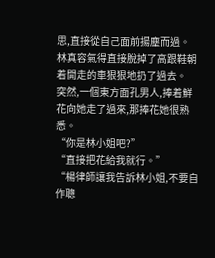思,直接從自己面前揚塵而過。
林真容氣得直接脫掉了高跟鞋朝着開走的車狠狠地扔了過去。
突然,一個東方面孔男人,捧着鮮花向她走了過來,那捧花她很熟悉。
“你是林小姐吧?”
“直接把花給我就行。”
“楊律師讓我告訴林小姐,不要自作聰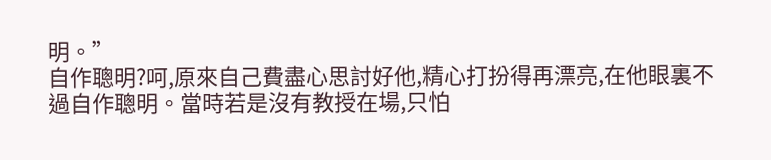明。”
自作聰明?呵,原來自己費盡心思討好他,精心打扮得再漂亮,在他眼裏不過自作聰明。當時若是沒有教授在場,只怕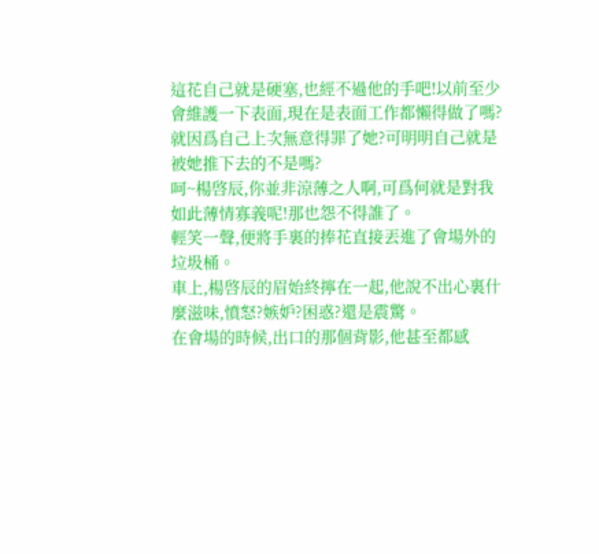這花自己就是硬塞,也經不過他的手吧!以前至少會維護一下表面,現在是表面工作都懶得做了嗎?就因爲自己上次無意得罪了她?可明明自己就是被她推下去的不是嗎?
呵~楊啓辰,你並非涼薄之人啊,可爲何就是對我如此薄情寡義呢!那也怨不得誰了。
輕笑一聲,便將手裏的捧花直接丟進了會場外的垃圾桶。
車上,楊啓辰的眉始終擰在一起,他說不出心裏什麼滋味,憤怒?嫉妒?困惑?還是震驚。
在會場的時候,出口的那個背影,他甚至都感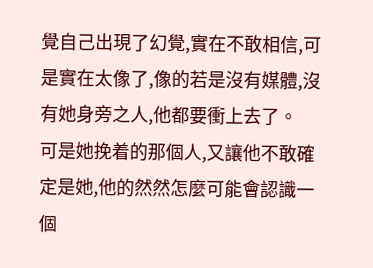覺自己出現了幻覺,實在不敢相信,可是實在太像了,像的若是沒有媒體,沒有她身旁之人,他都要衝上去了。
可是她挽着的那個人,又讓他不敢確定是她,他的然然怎麼可能會認識一個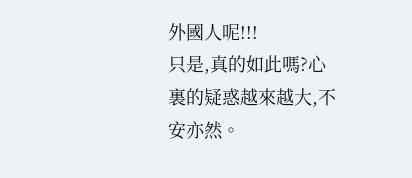外國人呢!!!
只是,真的如此嗎?心裏的疑惑越來越大,不安亦然。